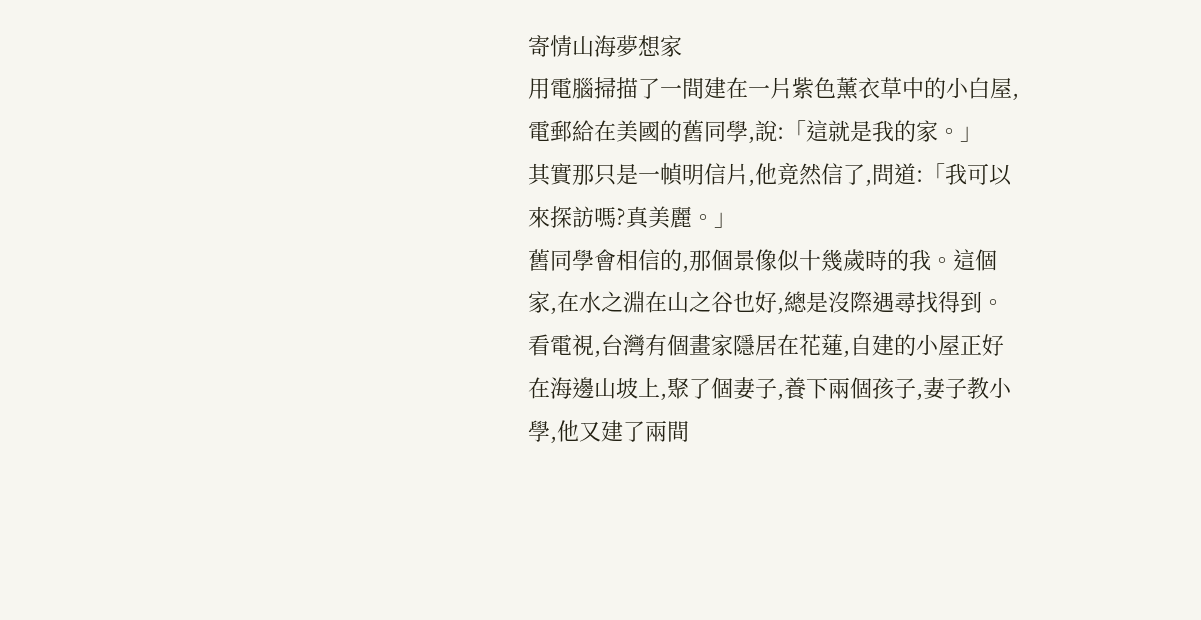寄情山海夢想家
用電腦掃描了一間建在一片紫色薰衣草中的小白屋,電郵給在美國的舊同學,說:「這就是我的家。」
其實那只是一幀明信片,他竟然信了,問道:「我可以來探訪嗎?真美麗。」
舊同學會相信的,那個景像似十幾歲時的我。這個家,在水之淵在山之谷也好,總是沒際遇尋找得到。看電視,台灣有個畫家隱居在花蓮,自建的小屋正好在海邊山坡上,聚了個妻子,養下兩個孩子,妻子教小學,他又建了兩間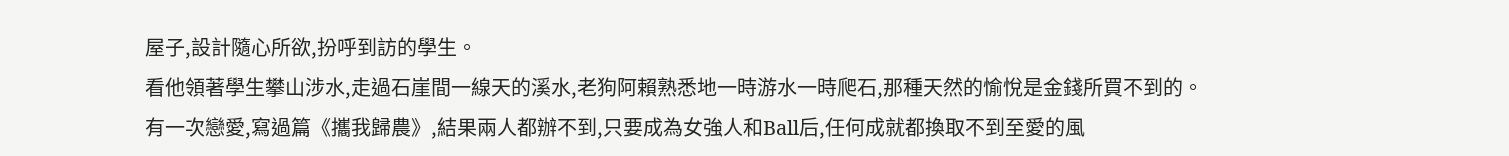屋子,設計隨心所欲,扮呼到訪的學生。
看他領著學生攀山涉水,走過石崖間一線天的溪水,老狗阿賴熟悉地一時游水一時爬石,那種天然的愉悅是金錢所買不到的。
有一次戀愛,寫過篇《攜我歸農》,結果兩人都辦不到,只要成為女強人和Ball后,任何成就都換取不到至愛的風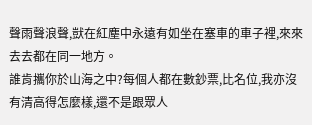聲雨聲浪聲,獃在紅塵中永遠有如坐在塞車的車子裡,來來去去都在同一地方。
誰肯攜你於山海之中?每個人都在數鈔票,比名位,我亦沒有清高得怎麼樣,還不是跟眾人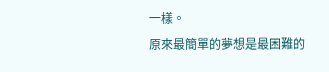一樣。
原來最簡單的夢想是最困難的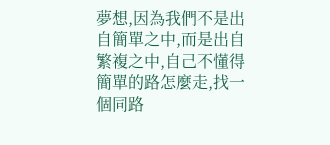夢想,因為我們不是出自簡單之中,而是出自繁複之中,自己不懂得簡單的路怎麼走,找一個同路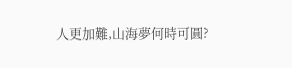人更加難,山海夢何時可圓?